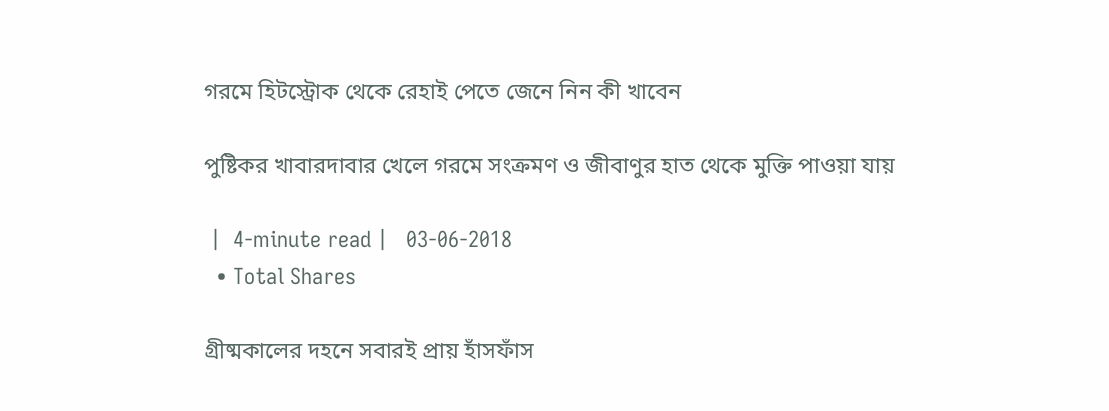গরমে হিটস্ট্রোক থেকে রেহাই পেতে জেনে নিন কী খাবেন

পুষ্টিকর খাবারদাবার খেলে গরমে সংক্রমণ ও জীবাণুর হাত থেকে মুক্তি পাওয়া যায়

 |  4-minute read |   03-06-2018
  • Total Shares

গ্রীষ্মকালের দহনে সবারই প্রায় হাঁসফাঁস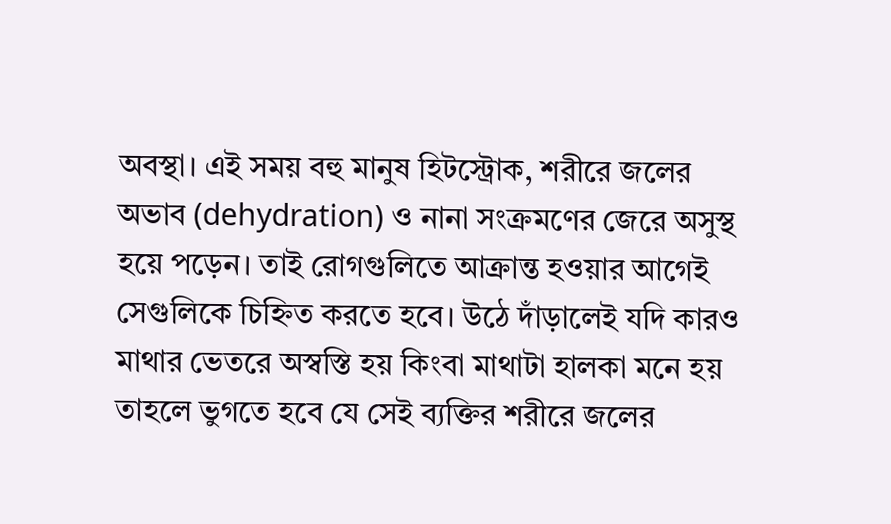অবস্থা। এই সময় বহু মানুষ হিটস্ট্রোক, শরীরে জলের অভাব (dehydration) ও নানা সংক্রমণের জেরে অসুস্থ হয়ে পড়েন। তাই রোগগুলিতে আক্রান্ত হওয়ার আগেই সেগুলিকে চিহ্নিত করতে হবে। উঠে দাঁড়ালেই যদি কারও মাথার ভেতরে অস্বস্তি হয় কিংবা মাথাটা হালকা মনে হয় তাহলে ভুগতে হবে যে সেই ব্যক্তির শরীরে জলের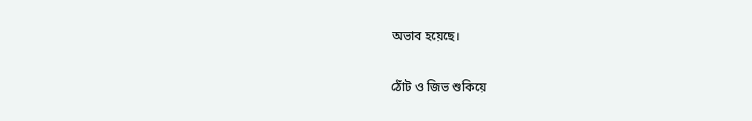অভাব হয়েছে।

ঠোঁট ও জিভ শুকিয়ে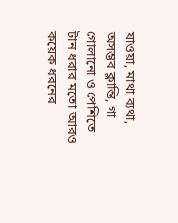যাওয়া, মাথা ব্যথা, অসম্ভব ক্লান্তি, গা গোলানো ও পেশিতে টান ধরার মতো আরও কয়েক ধরনের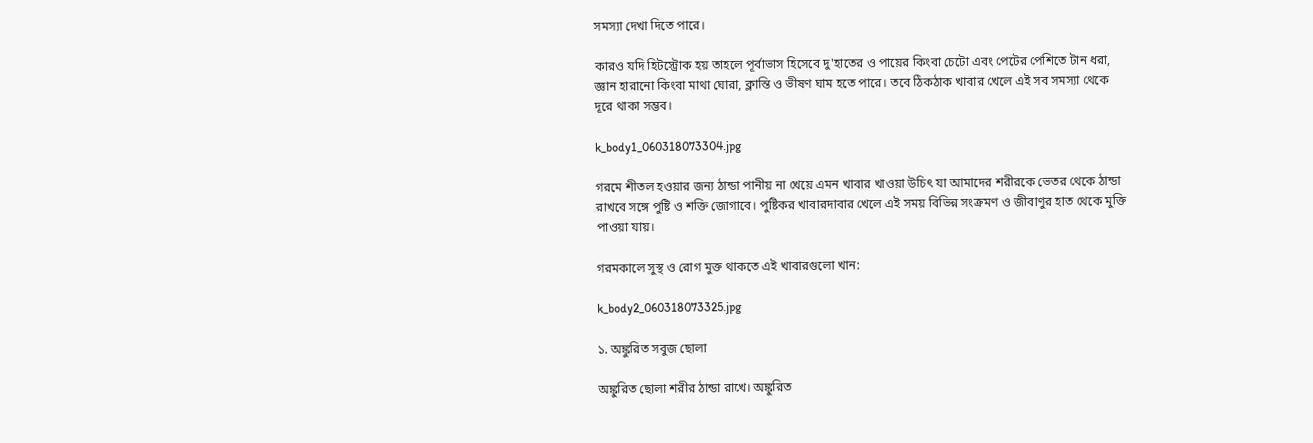সমস্যা দেখা দিতে পারে।

কারও যদি হিটস্ট্রোক হয় তাহলে পূর্বাভাস হিসেবে দু'হাতের ও পায়ের কিংবা চেটো এবং পেটের পেশিতে টান ধরা, জ্ঞান হারানো কিংবা মাথা ঘোরা, ক্লান্তি ও ভীষণ ঘাম হতে পারে। তবে ঠিকঠাক খাবার খেলে এই সব সমস্যা থেকে দূরে থাকা সম্ভব।

k_body1_060318073304.jpg

গরমে শীতল হওয়ার জন্য ঠান্ডা পানীয় না খেয়ে এমন খাবার খাওয়া উচিৎ যা আমাদের শরীরকে ভেতর থেকে ঠান্ডা রাখবে সঙ্গে পুষ্টি ও শক্তি জোগাবে। পুষ্টিকর খাবারদাবার খেলে এই সময় বিভিন্ন সংক্রমণ ও জীবাণুর হাত থেকে মুক্তি পাওয়া যায়।

গরমকালে সুস্থ ও রোগ মুক্ত থাকতে এই খাবারগুলো খান:

k_body2_060318073325.jpg

১. অঙ্কুরিত সবুজ ছোলা

অঙ্কুরিত ছোলা শরীর ঠান্ডা রাখে। অঙ্কুরিত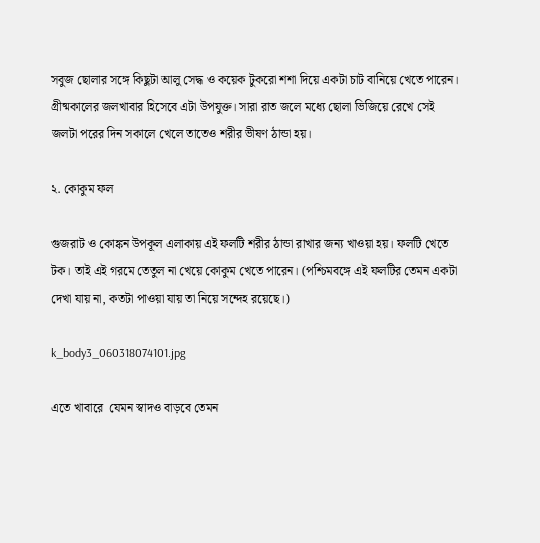সবুজ ছোলার সঙ্গে কিছুটা আলু সেদ্ধ ও কয়েক টুকরো শশা দিয়ে একটা চাট বানিয়ে খেতে পারেন। গ্রীষ্মকালের জলখাবার হিসেবে এটা উপযুক্ত। সারা রাত জলে মধ্যে ছোলা ভিজিয়ে রেখে সেই জলটা পরের দিন সকালে খেলে তাতেও শরীর ভীষণ ঠান্ডা হয়।

২. কোকুম ফল

গুজরাট ও কোঙ্কন উপকূল এলাকায় এই ফলটি শরীর ঠান্ডা রাখার জন্য খাওয়া হয়। ফলটি খেতে টক। তাই এই গরমে তেতুল না খেয়ে কোকুম খেতে পারেন। (পশ্চিমবঙ্গে এই ফলটির তেমন একটা দেখা যায় না, কতটা পাওয়া যায় তা নিয়ে সন্দেহ রয়েছে।)

k_body3_060318074101.jpg

এতে খাবারে  যেমন স্বাদও বাড়বে তেমন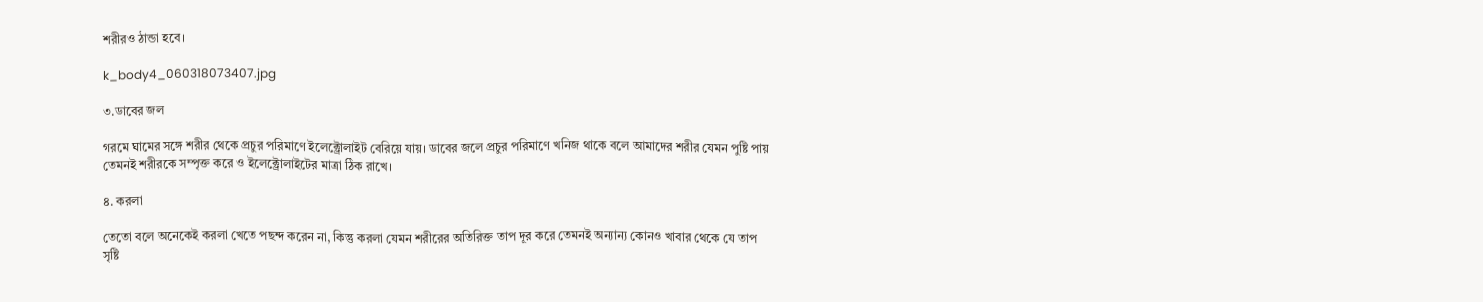শরীরও ঠান্ডা হবে।

k_body4_060318073407.jpg

৩.ডাবের জল

গরমে ঘামের সঙ্গে শরীর থেকে প্রচুর পরিমাণে ইলেক্ট্রোলাইট বেরিয়ে যায়। ডাবের জলে প্রচুর পরিমাণে খনিজ থাকে বলে আমাদের শরীর যেমন পুষ্টি পায় তেমনই শরীরকে সম্পৃক্ত করে ও ইলেক্ট্রোলাইটের মাত্রা ঠিক রাখে।

৪. করলা

তেতো বলে অনেকেই করলা খেতে পছন্দ করেন না, কিন্তু করলা যেমন শরীরের অতিরিক্ত তাপ দূর করে তেমনই অন্যান্য কোনও খাবার থেকে যে তাপ সৃষ্টি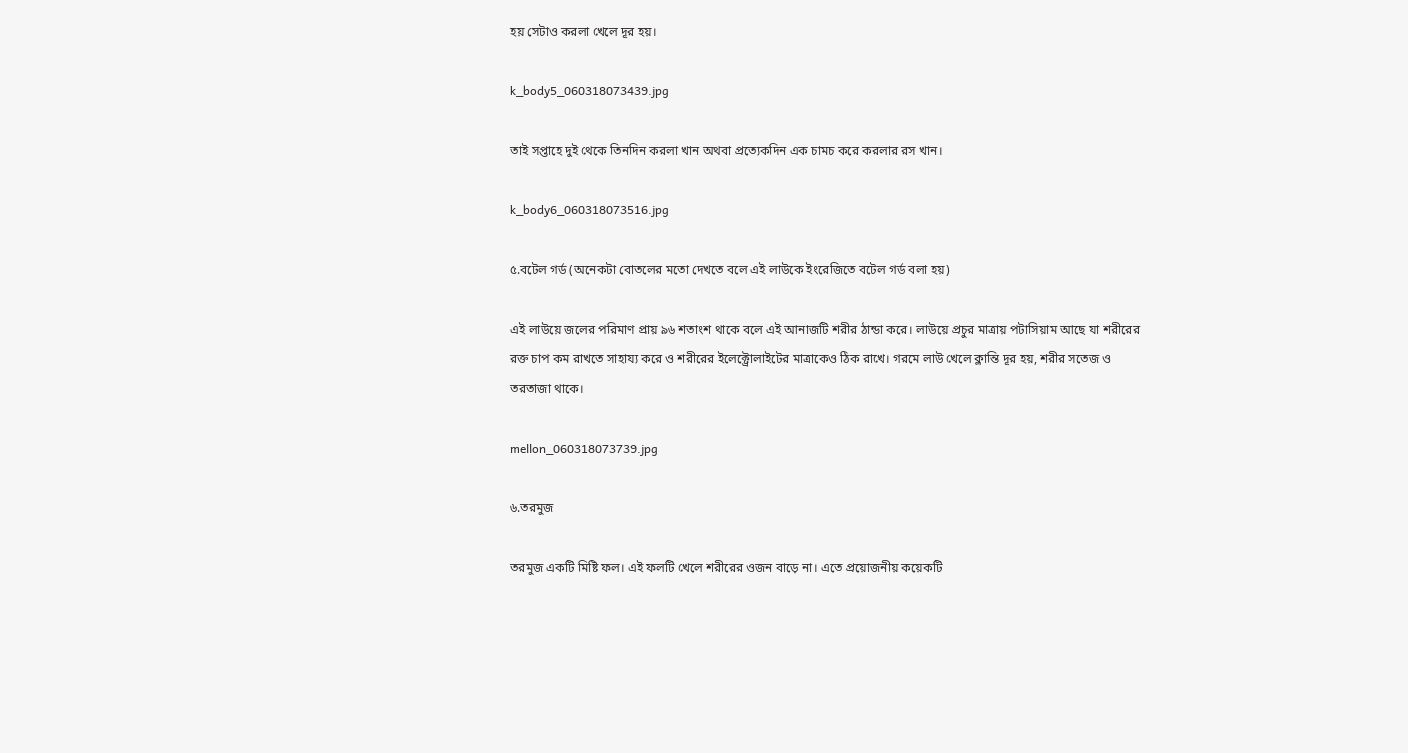হয় সেটাও করলা খেলে দূর হয়।

k_body5_060318073439.jpg

তাই সপ্তাহে দুই থেকে তিনদিন করলা খান অথবা প্রত্যেকদিন এক চামচ করে করলার রস খান।

k_body6_060318073516.jpg

৫.বটেল গর্ড (অনেকটা বোতলের মতো দেখতে বলে এই লাউকে ইংরেজিতে বটেল গর্ড বলা হয়)

এই লাউয়ে জলের পরিমাণ প্রায় ৯৬ শতাংশ থাকে বলে এই আনাজটি শরীর ঠান্ডা করে। লাউয়ে প্রচুর মাত্রায় পটাসিয়াম আছে যা শরীরের রক্ত চাপ কম রাখতে সাহায্য করে ও শরীরের ইলেক্ট্রোলাইটের মাত্রাকেও ঠিক রাখে। গরমে লাউ খেলে ক্লান্তি দূর হয়, শরীর সতেজ ও তরতাজা থাকে।

mellon_060318073739.jpg

৬.তরমুজ

তরমুজ একটি মিষ্টি ফল। এই ফলটি খেলে শরীরের ওজন বাড়ে না। এতে প্রয়োজনীয় কয়েকটি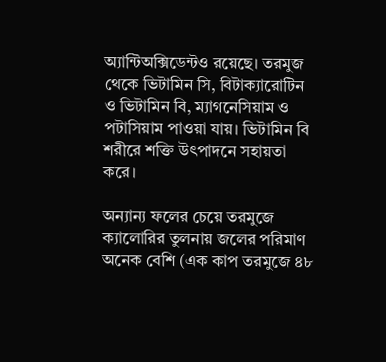অ্যান্টিঅক্সিডেন্টও রয়েছে। তরমুজ থেকে ভিটামিন সি, বিটাক্যারোটিন ও ভিটামিন বি, ম্যাগনেসিয়াম ও পটাসিয়াম পাওয়া যায়। ভিটামিন বি শরীরে শক্তি উৎপাদনে সহায়তা করে।

অন্যান্য ফলের চেয়ে তরমুজে ক্যালোরির তুলনায় জলের পরিমাণ অনেক বেশি (এক কাপ তরমুজে ৪৮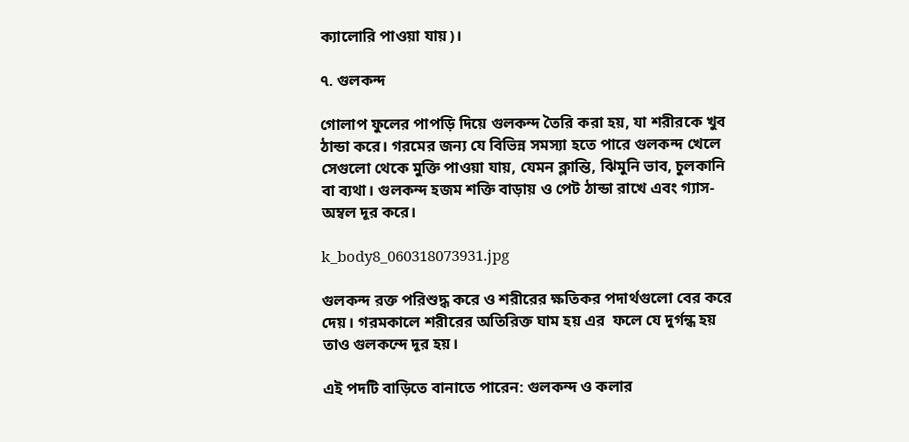ক্যালোরি পাওয়া যায়)।

৭. গুলকন্দ

গোলাপ ফুলের পাপড়ি দিয়ে গুলকন্দ তৈরি করা হয়, যা শরীরকে খুব ঠান্ডা করে। গরমের জন্য যে বিভিন্ন সমস্যা হতে পারে গুলকন্দ খেলে সেগুলো থেকে মুক্তি পাওয়া যায়, যেমন ক্লান্তি, ঝিমুনি ভাব, চুলকানি বা ব্যথা। গুলকন্দ হজম শক্তি বাড়ায় ও পেট ঠান্ডা রাখে এবং গ্যাস-অম্বল দূর করে।

k_body8_060318073931.jpg

গুলকন্দ রক্ত পরিশুদ্ধ করে ও শরীরের ক্ষতিকর পদার্থগুলো বের করে দেয়। গরমকালে শরীরের অতিরিক্ত ঘাম হয় এর  ফলে যে দুর্গন্ধ হয় তাও গুলকন্দে দূর হয়।

এই পদটি বাড়িতে বানাতে পারেন: গুলকন্দ ও কলার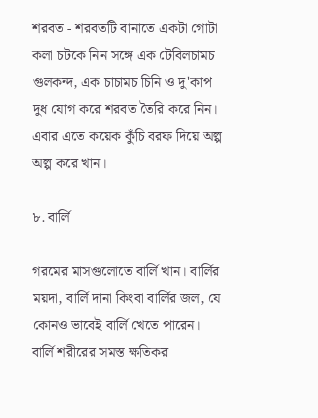শরবত - শরবতটি বানাতে একটা গোটা কলা চটকে নিন সঙ্গে এক টেবিলচামচ গুলকন্দ, এক চাচামচ চিনি ও দু'কাপ দুধ যোগ করে শরবত তৈরি করে নিন। এবার এতে কয়েক কুঁচি বরফ দিয়ে অল্প অল্প করে খান।

৮. বার্লি

গরমের মাসগুলোতে বার্লি খান। বার্লির ময়দা, বার্লি দানা কিংবা বার্লির জল, যে কোনও ভাবেই বার্লি খেতে পারেন। বার্লি শরীরের সমস্ত ক্ষতিকর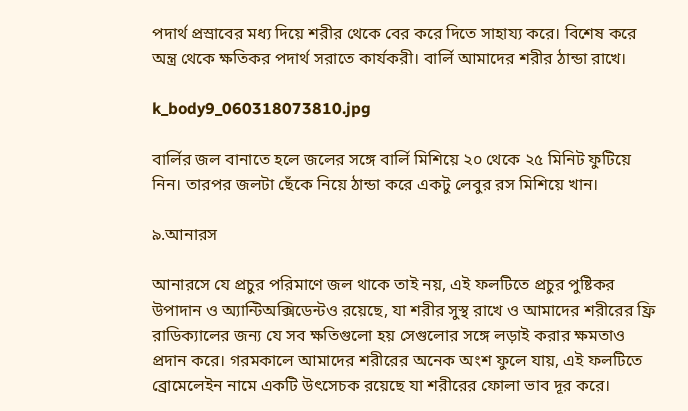পদার্থ প্রস্রাবের মধ্য দিয়ে শরীর থেকে বের করে দিতে সাহায্য করে। বিশেষ করে অন্ত্র থেকে ক্ষতিকর পদার্থ সরাতে কার্যকরী। বার্লি আমাদের শরীর ঠান্ডা রাখে।

k_body9_060318073810.jpg

বার্লির জল বানাতে হলে জলের সঙ্গে বার্লি মিশিয়ে ২০ থেকে ২৫ মিনিট ফুটিয়ে নিন। তারপর জলটা ছেঁকে নিয়ে ঠান্ডা করে একটু লেবুর রস মিশিয়ে খান।

৯.আনারস

আনারসে যে প্রচুর পরিমাণে জল থাকে তাই নয়, এই ফলটিতে প্রচুর পুষ্টিকর উপাদান ও অ্যান্টিঅক্সিডেন্টও রয়েছে, যা শরীর সুস্থ রাখে ও আমাদের শরীরের ফ্রি রাডিক্যালের জন্য যে সব ক্ষতিগুলো হয় সেগুলোর সঙ্গে লড়াই করার ক্ষমতাও প্রদান করে। গরমকালে আমাদের শরীরের অনেক অংশ ফুলে যায়, এই ফলটিতে ব্রোমেলেইন নামে একটি উৎসেচক রয়েছে যা শরীরের ফোলা ভাব দূর করে।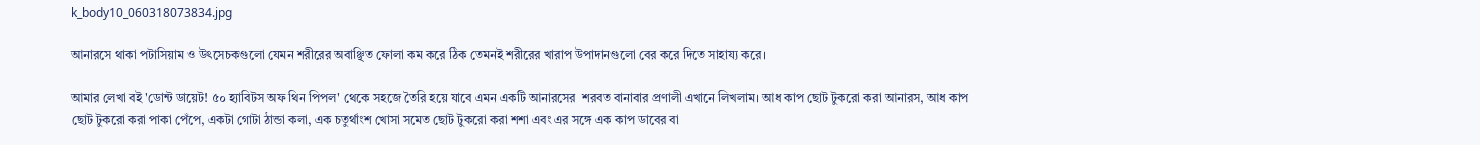k_body10_060318073834.jpg

আনারসে থাকা পটাসিয়াম ও উৎসেচকগুলো যেমন শরীরের অবাঞ্ছিত ফোলা কম করে ঠিক তেমনই শরীরের খারাপ উপাদানগুলো বের করে দিতে সাহায্য করে।

আমার লেখা বই 'ডোন্ট ডায়েট! ৫০ হ্যাবিটস অফ থিন পিপল' থেকে সহজে তৈরি হয়ে যাবে এমন একটি আনারসের  শরবত বানাবার প্রণালী এখানে লিখলাম। আধ কাপ ছোট টুকরো করা আনারস, আধ কাপ ছোট টুকরো করা পাকা পেঁপে, একটা গোটা ঠান্ডা কলা, এক চতুর্থাংশ খোসা সমেত ছোট টুকরো করা শশা এবং এর সঙ্গে এক কাপ ডাবের বা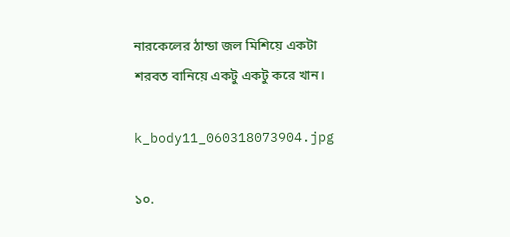নারকেলের ঠান্ডা জল মিশিয়ে একটা শরবত বানিয়ে একটু একটু করে খান।

k_body11_060318073904.jpg

১০.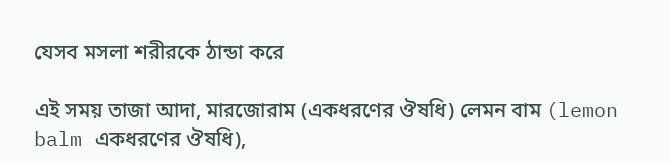যেসব মসলা শরীরকে ঠান্ডা করে

এই সময় তাজা আদা, মারজোরাম (একধরণের ঔষধি) লেমন বাম (lemon balm একধরণের ঔষধি),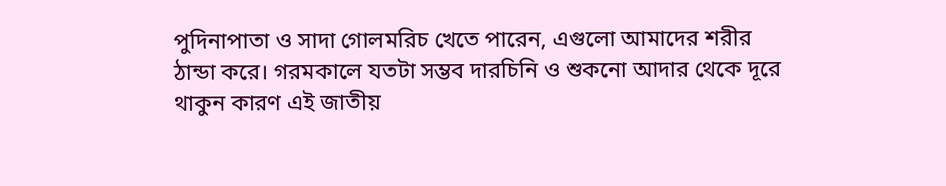পুদিনাপাতা ও সাদা গোলমরিচ খেতে পারেন, এগুলো আমাদের শরীর ঠান্ডা করে। গরমকালে যতটা সম্ভব দারচিনি ও শুকনো আদার থেকে দূরে থাকুন কারণ এই জাতীয়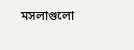মসলাগুলো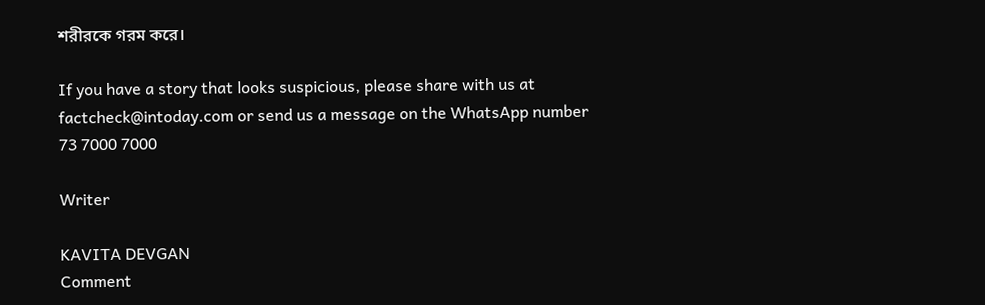শরীরকে গরম করে।

If you have a story that looks suspicious, please share with us at factcheck@intoday.com or send us a message on the WhatsApp number 73 7000 7000

Writer

KAVITA DEVGAN
Comment